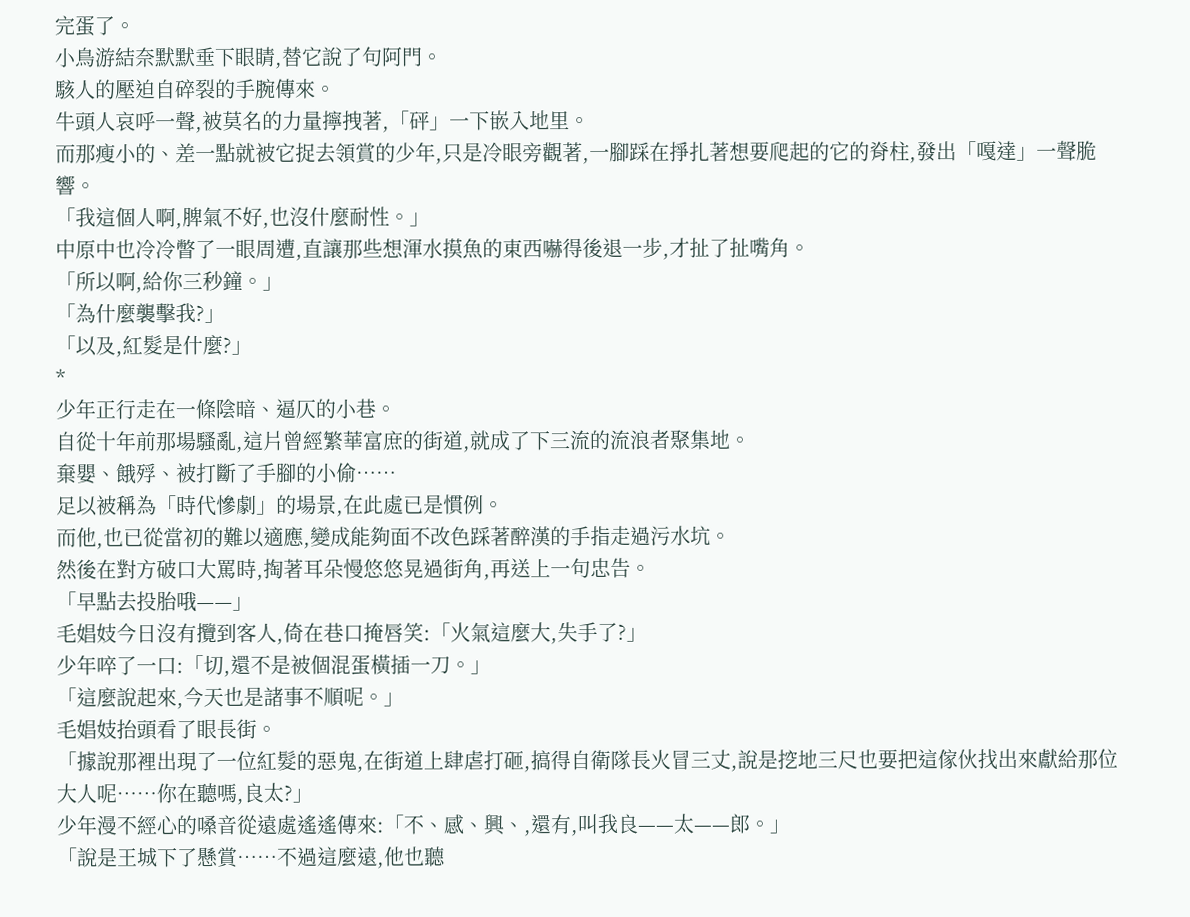完蛋了。
小鳥游結奈默默垂下眼睛,替它說了句阿門。
駭人的壓迫自碎裂的手腕傳來。
牛頭人哀呼一聲,被莫名的力量擰拽著,「砰」一下嵌入地里。
而那瘦小的、差一點就被它捉去領賞的少年,只是冷眼旁觀著,一腳踩在掙扎著想要爬起的它的脊柱,發出「嘎達」一聲脆響。
「我這個人啊,脾氣不好,也沒什麼耐性。」
中原中也冷冷瞥了一眼周遭,直讓那些想渾水摸魚的東西嚇得後退一步,才扯了扯嘴角。
「所以啊,給你三秒鐘。」
「為什麼襲擊我?」
「以及,紅髮是什麼?」
*
少年正行走在一條陰暗、逼仄的小巷。
自從十年前那場騷亂,這片曾經繁華富庶的街道,就成了下三流的流浪者聚集地。
棄嬰、餓殍、被打斷了手腳的小偷……
足以被稱為「時代慘劇」的場景,在此處已是慣例。
而他,也已從當初的難以適應,變成能夠面不改色踩著醉漢的手指走過污水坑。
然後在對方破口大罵時,掏著耳朵慢悠悠晃過街角,再送上一句忠告。
「早點去投胎哦——」
毛娼妓今日沒有攬到客人,倚在巷口掩唇笑:「火氣這麼大,失手了?」
少年啐了一口:「切,還不是被個混蛋橫插一刀。」
「這麼說起來,今天也是諸事不順呢。」
毛娼妓抬頭看了眼長街。
「據說那裡出現了一位紅髮的惡鬼,在街道上肆虐打砸,搞得自衛隊長火冒三丈,說是挖地三尺也要把這傢伙找出來獻給那位大人呢……你在聽嗎,良太?」
少年漫不經心的嗓音從遠處遙遙傳來:「不、感、興、,還有,叫我良——太——郎。」
「說是王城下了懸賞……不過這麼遠,他也聽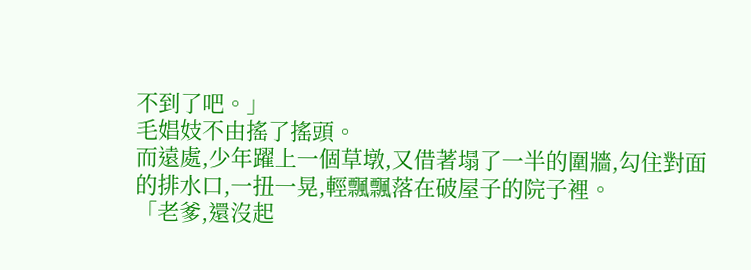不到了吧。」
毛娼妓不由搖了搖頭。
而遠處,少年躍上一個草墩,又借著塌了一半的圍牆,勾住對面的排水口,一扭一晃,輕飄飄落在破屋子的院子裡。
「老爹,還沒起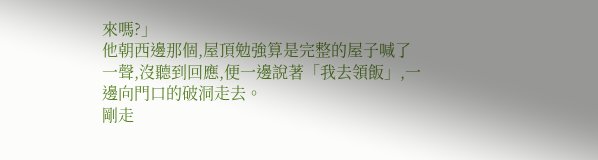來嗎?」
他朝西邊那個,屋頂勉強算是完整的屋子喊了一聲,沒聽到回應,便一邊說著「我去領飯」,一邊向門口的破洞走去。
剛走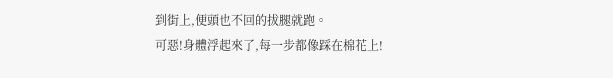到街上,便頭也不回的拔腿就跑。
可惡!身體浮起來了,每一步都像踩在棉花上!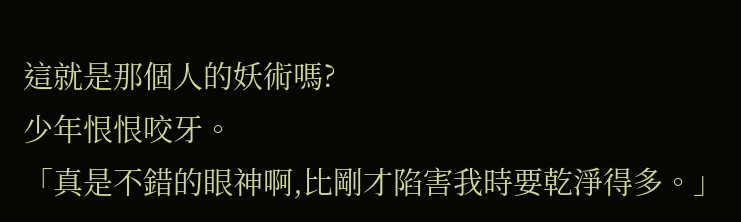這就是那個人的妖術嗎?
少年恨恨咬牙。
「真是不錯的眼神啊,比剛才陷害我時要乾淨得多。」